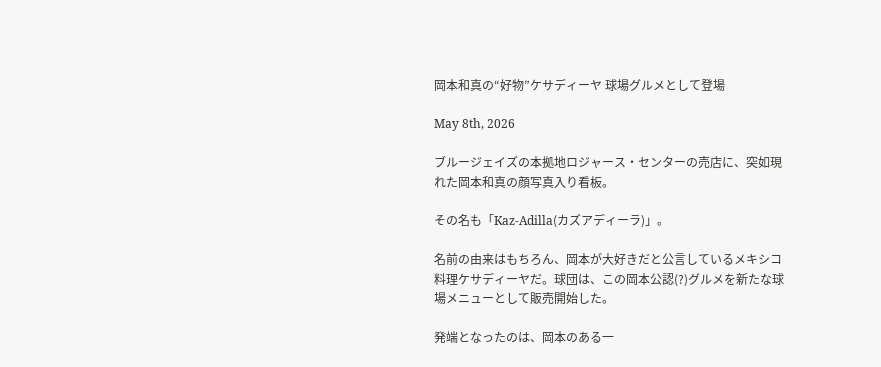岡本和真の“好物”ケサディーヤ 球場グルメとして登場

May 8th, 2026

ブルージェイズの本拠地ロジャース・センターの売店に、突如現れた岡本和真の顔写真入り看板。

その名も「Kaz-Adilla(カズアディーラ)」。

名前の由来はもちろん、岡本が大好きだと公言しているメキシコ料理ケサディーヤだ。球団は、この岡本公認(?)グルメを新たな球場メニューとして販売開始した。

発端となったのは、岡本のある一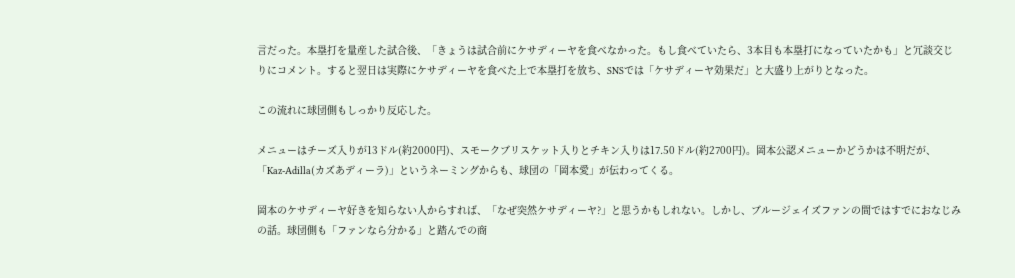言だった。本塁打を量産した試合後、「きょうは試合前にケサディーヤを食べなかった。もし食べていたら、3本目も本塁打になっていたかも」と冗談交じりにコメント。すると翌日は実際にケサディーヤを食べた上で本塁打を放ち、SNSでは「ケサディーヤ効果だ」と大盛り上がりとなった。

この流れに球団側もしっかり反応した。

メニューはチーズ入りが13ドル(約2000円)、スモークブリスケット入りとチキン入りは17.50ドル(約2700円)。岡本公認メニューかどうかは不明だが、「Kaz-Adilla(カズあディーラ)」というネーミングからも、球団の「岡本愛」が伝わってくる。

岡本のケサディーヤ好きを知らない人からすれば、「なぜ突然ケサディーヤ?」と思うかもしれない。しかし、ブルージェイズファンの間ではすでにおなじみの話。球団側も「ファンなら分かる」と踏んでの商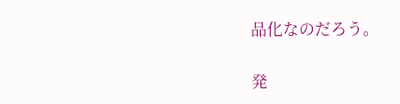品化なのだろう。

発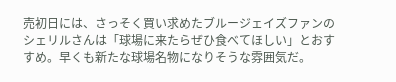売初日には、さっそく買い求めたブルージェイズファンのシェリルさんは「球場に来たらぜひ食べてほしい」とおすすめ。早くも新たな球場名物になりそうな雰囲気だ。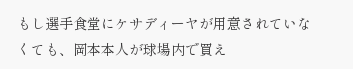もし選手食堂にケサディーヤが用意されていなくても、岡本本人が球場内で買え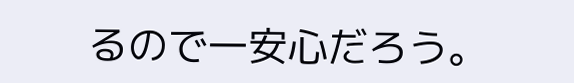るので一安心だろう。